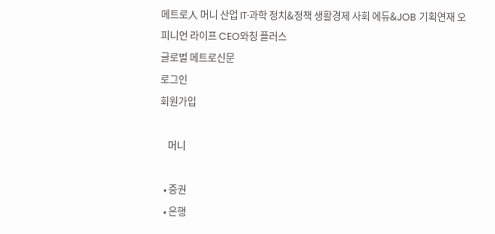메트로人 머니 산업 IT·과학 정치&정책 생활경제 사회 에듀&JOB 기획연재 오피니언 라이프 CEO와칭 플러스
글로벌 메트로신문
로그인
회원가입

    머니

  • 증권
  • 은행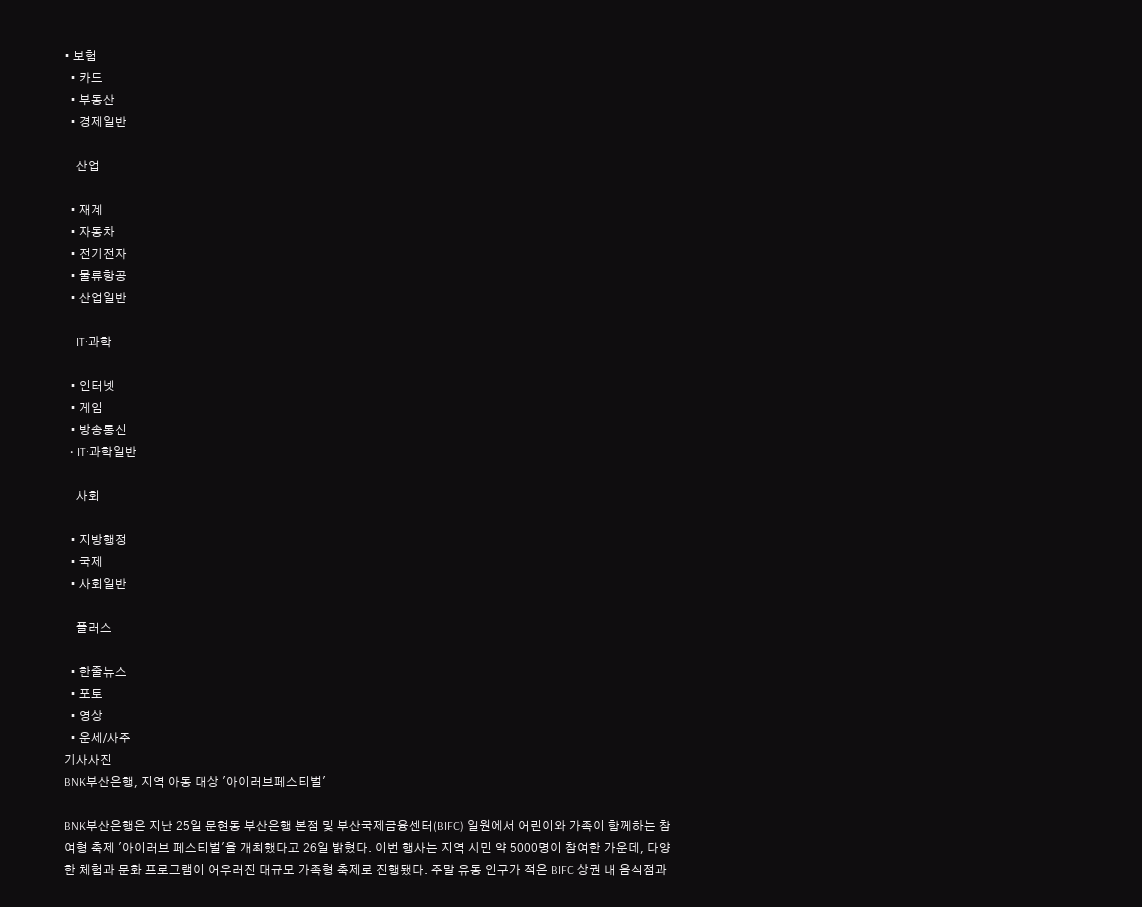• 보험
  • 카드
  • 부동산
  • 경제일반

    산업

  • 재계
  • 자동차
  • 전기전자
  • 물류항공
  • 산업일반

    IT·과학

  • 인터넷
  • 게임
  • 방송통신
  • IT·과학일반

    사회

  • 지방행정
  • 국제
  • 사회일반

    플러스

  • 한줄뉴스
  • 포토
  • 영상
  • 운세/사주
기사사진
BNK부산은행, 지역 아동 대상 '아이러브페스티벌'

BNK부산은행은 지난 25일 문현동 부산은행 본점 및 부산국제금융센터(BIFC) 일원에서 어린이와 가족이 함께하는 참여형 축제 '아이러브 페스티벌'을 개최했다고 26일 밝혔다. 이번 행사는 지역 시민 약 5000명이 참여한 가운데, 다양한 체험과 문화 프로그램이 어우러진 대규모 가족형 축제로 진행됐다. 주말 유동 인구가 적은 BIFC 상권 내 음식점과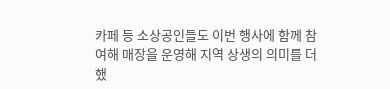카페 등 소상공인들도 이번 행사에 함께 참여해 매장을 운영해 지역 상생의 의미를 더했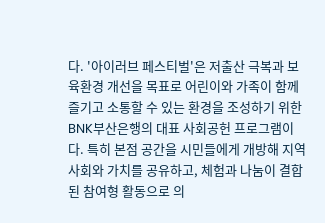다. '아이러브 페스티벌'은 저출산 극복과 보육환경 개선을 목표로 어린이와 가족이 함께 즐기고 소통할 수 있는 환경을 조성하기 위한 BNK부산은행의 대표 사회공헌 프로그램이다. 특히 본점 공간을 시민들에게 개방해 지역사회와 가치를 공유하고, 체험과 나눔이 결합된 참여형 활동으로 의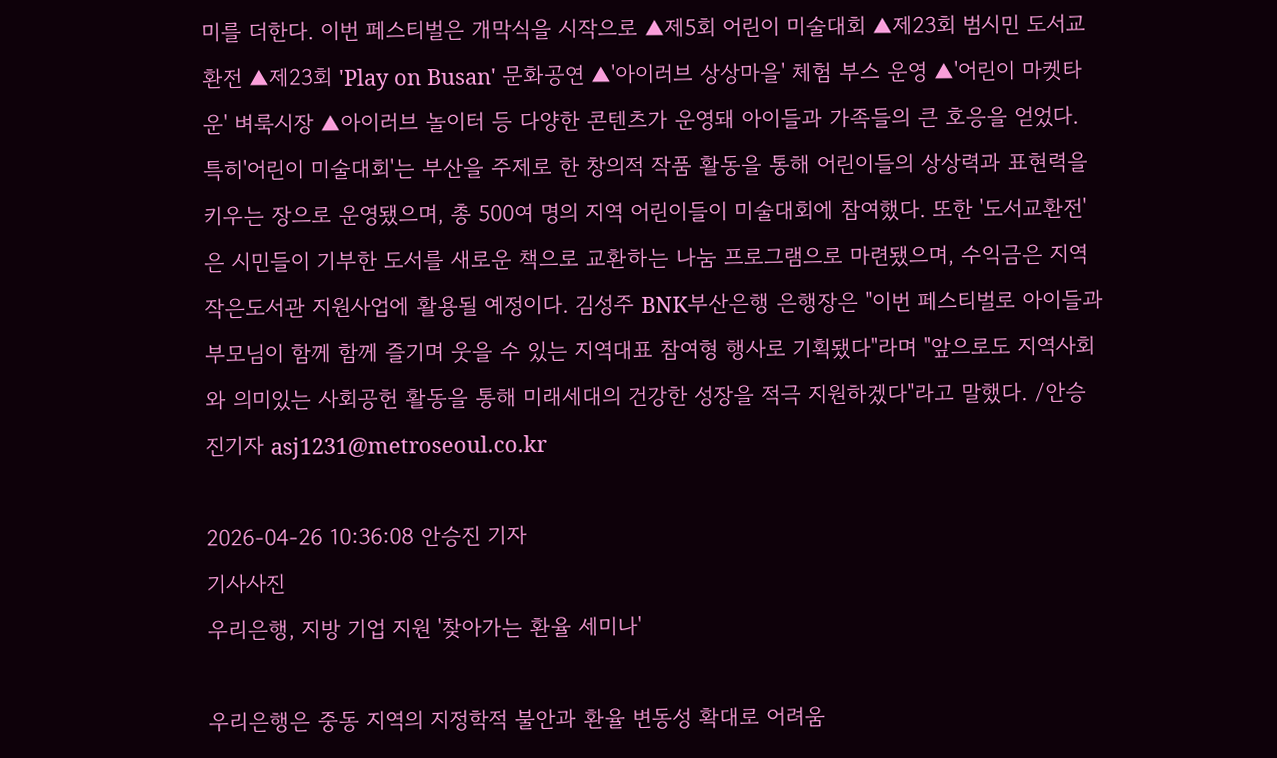미를 더한다. 이번 페스티벌은 개막식을 시작으로 ▲제5회 어린이 미술대회 ▲제23회 범시민 도서교환전 ▲제23회 'Play on Busan' 문화공연 ▲'아이러브 상상마을' 체험 부스 운영 ▲'어린이 마켓타운' 벼룩시장 ▲아이러브 놀이터 등 다양한 콘텐츠가 운영돼 아이들과 가족들의 큰 호응을 얻었다. 특히'어린이 미술대회'는 부산을 주제로 한 창의적 작품 활동을 통해 어린이들의 상상력과 표현력을 키우는 장으로 운영됐으며, 총 500여 명의 지역 어린이들이 미술대회에 참여했다. 또한 '도서교환전'은 시민들이 기부한 도서를 새로운 책으로 교환하는 나눔 프로그램으로 마련됐으며, 수익금은 지역 작은도서관 지원사업에 활용될 예정이다. 김성주 BNK부산은행 은행장은 "이번 페스티벌로 아이들과 부모님이 함께 함께 즐기며 웃을 수 있는 지역대표 참여형 행사로 기획됐다"라며 "앞으로도 지역사회와 의미있는 사회공헌 활동을 통해 미래세대의 건강한 성장을 적극 지원하겠다"라고 말했다. /안승진기자 asj1231@metroseoul.co.kr

2026-04-26 10:36:08 안승진 기자
기사사진
우리은행, 지방 기업 지원 '찾아가는 환율 세미나'

우리은행은 중동 지역의 지정학적 불안과 환율 변동성 확대로 어려움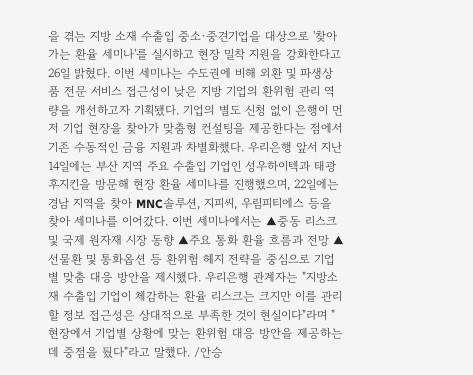을 겪는 지방 소재 수출입 중소·중견기업을 대상으로 '찾아가는 환율 세미나'를 실시하고 현장 밀착 지원을 강화한다고 26일 밝혔다. 이번 세미나는 수도권에 비해 외환 및 파생상품 전문 서비스 접근성이 낮은 지방 기업의 환위험 관리 역량을 개선하고자 기획됐다. 기업의 별도 신청 없이 은행이 먼저 기업 현장을 찾아가 맞춤형 컨설팅을 제공한다는 점에서 기존 수동적인 금융 지원과 차별화했다. 우리은행 앞서 지난 14일에는 부산 지역 주요 수출입 기업인 성우하이텍과 태광후지킨을 방문해 현장 환율 세미나를 진행했으며, 22일에는 경남 지역을 찾아 MNC솔루션, 지피씨, 우림피티에스 등을 찾아 세미나를 이어갔다. 이번 세미나에서는 ▲중동 리스크 및 국제 원자재 시장 동향 ▲주요 통화 환율 흐름과 전망 ▲선물환 및 통화옵션 등 환위험 헤지 전략을 중심으로 기업별 맞춤 대응 방안을 제시했다. 우리은행 관계자는 "지방소재 수출입 기업이 체감하는 환율 리스크는 크지만 이를 관리할 정보 접근성은 상대적으로 부족한 것이 현실이다"라며 "현장에서 기업별 상황에 맞는 환위험 대응 방안을 제공하는 데 중점을 뒀다"라고 말했다. /안승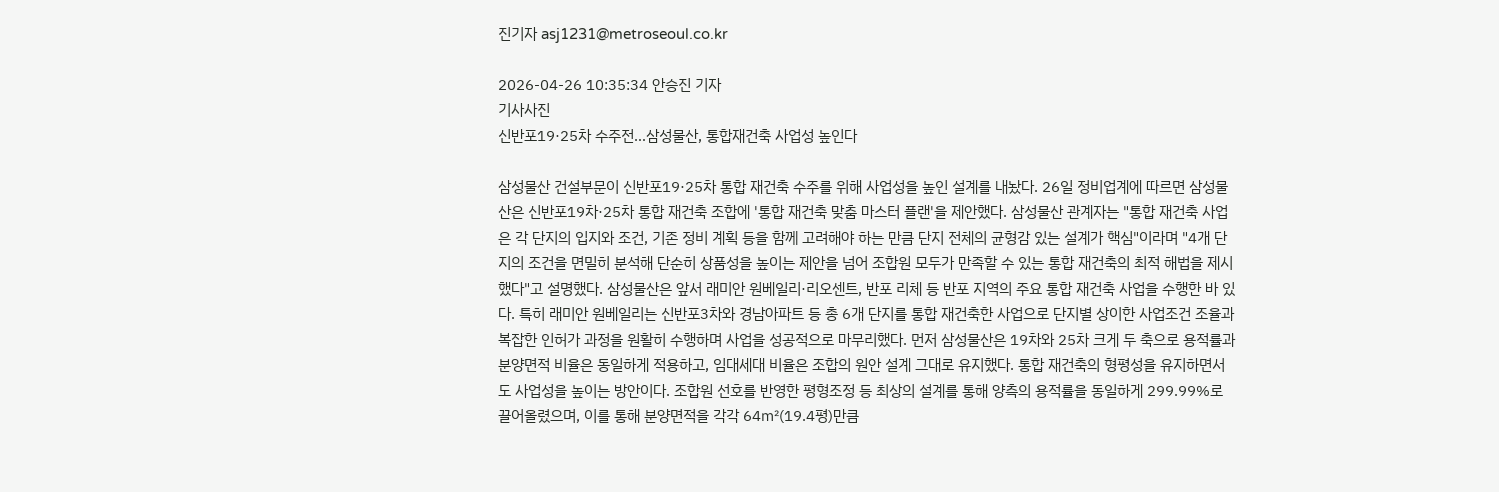진기자 asj1231@metroseoul.co.kr

2026-04-26 10:35:34 안승진 기자
기사사진
신반포19·25차 수주전…삼성물산, 통합재건축 사업성 높인다

삼성물산 건설부문이 신반포19·25차 통합 재건축 수주를 위해 사업성을 높인 설계를 내놨다. 26일 정비업계에 따르면 삼성물산은 신반포19차·25차 통합 재건축 조합에 '통합 재건축 맞춤 마스터 플랜'을 제안했다. 삼성물산 관계자는 "통합 재건축 사업은 각 단지의 입지와 조건, 기존 정비 계획 등을 함께 고려해야 하는 만큼 단지 전체의 균형감 있는 설계가 핵심"이라며 "4개 단지의 조건을 면밀히 분석해 단순히 상품성을 높이는 제안을 넘어 조합원 모두가 만족할 수 있는 통합 재건축의 최적 해법을 제시했다"고 설명했다. 삼성물산은 앞서 래미안 원베일리·리오센트, 반포 리체 등 반포 지역의 주요 통합 재건축 사업을 수행한 바 있다. 특히 래미안 원베일리는 신반포3차와 경남아파트 등 총 6개 단지를 통합 재건축한 사업으로 단지별 상이한 사업조건 조율과 복잡한 인허가 과정을 원활히 수행하며 사업을 성공적으로 마무리했다. 먼저 삼성물산은 19차와 25차 크게 두 축으로 용적률과 분양면적 비율은 동일하게 적용하고, 임대세대 비율은 조합의 원안 설계 그대로 유지했다. 통합 재건축의 형평성을 유지하면서도 사업성을 높이는 방안이다. 조합원 선호를 반영한 평형조정 등 최상의 설계를 통해 양측의 용적률을 동일하게 299.99%로 끌어올렸으며, 이를 통해 분양면적을 각각 64㎡(19.4평)만큼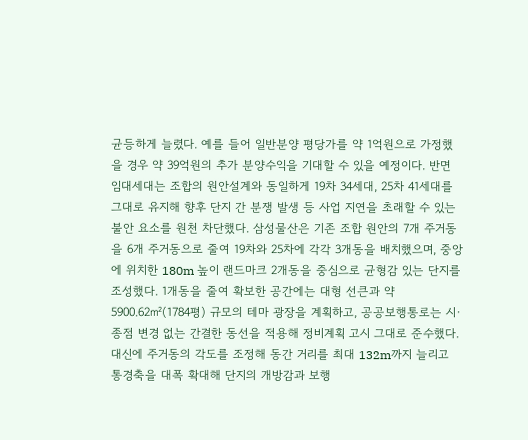균등하게 늘렸다. 예를 들어 일반분양 평당가를 약 1억원으로 가정했을 경우 약 39억원의 추가 분양수익을 기대할 수 있을 예정이다. 반면 임대세대는 조합의 원안설계와 동일하게 19차 34세대, 25차 41세대를 그대로 유지해 향후 단지 간 분쟁 발생 등 사업 지연을 초래할 수 있는 불안 요소를 원천 차단했다. 삼성물산은 기존 조합 원안의 7개 주거동을 6개 주거동으로 줄여 19차와 25차에 각각 3개동을 배치했으며, 중앙에 위치한 180m 높이 랜드마크 2개동을 중심으로 균형감 있는 단지를 조성했다. 1개동을 줄여 확보한 공간에는 대형 선큰과 약 5900.62㎡(1784평) 규모의 테마 광장을 계획하고, 공공보행통로는 시·종점 변경 없는 간결한 동선을 적용해 정비계획 고시 그대로 준수했다. 대신에 주거동의 각도를 조정해 동간 거리를 최대 132m까지 늘리고 통경축을 대폭 확대해 단지의 개방감과 보행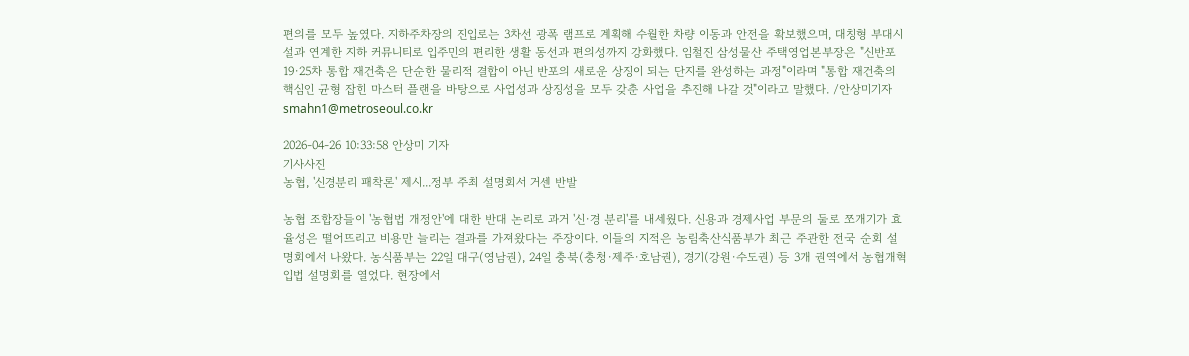편의를 모두 높였다. 지하주차장의 진입로는 3차선 광폭 램프로 계획해 수월한 차량 이동과 안전을 확보했으며, 대칭형 부대시설과 연계한 지하 커뮤니티로 입주민의 편리한 생활 동선과 편의성까지 강화했다. 임철진 삼성물산 주택영업본부장은 "신반포19·25차 통합 재건축은 단순한 물리적 결합이 아닌 반포의 새로운 상징이 되는 단지를 완성하는 과정"이라며 "통합 재건축의 핵심인 균형 잡힌 마스터 플랜을 바탕으로 사업성과 상징성을 모두 갖춘 사업을 추진해 나갈 것"이라고 말했다. /안상미기자 smahn1@metroseoul.co.kr

2026-04-26 10:33:58 안상미 기자
기사사진
농협, '신경분리 패착론' 제시...정부 주최 설명회서 거센 반발

농협 조합장들이 '농협법 개정안'에 대한 반대 논리로 과거 '신·경 분리'를 내세웠다. 신용과 경제사업 부문의 둘로 쪼개기가 효율성은 떨어뜨리고 비용만 늘리는 결과를 가져왔다는 주장이다. 이들의 지적은 농림축산식품부가 최근 주관한 전국 순회 설명회에서 나왔다. 농식품부는 22일 대구(영남권), 24일 충북(충청·제주·호남권), 경기(강원·수도권) 등 3개 권역에서 농협개혁 입법 설명회를 열었다. 현장에서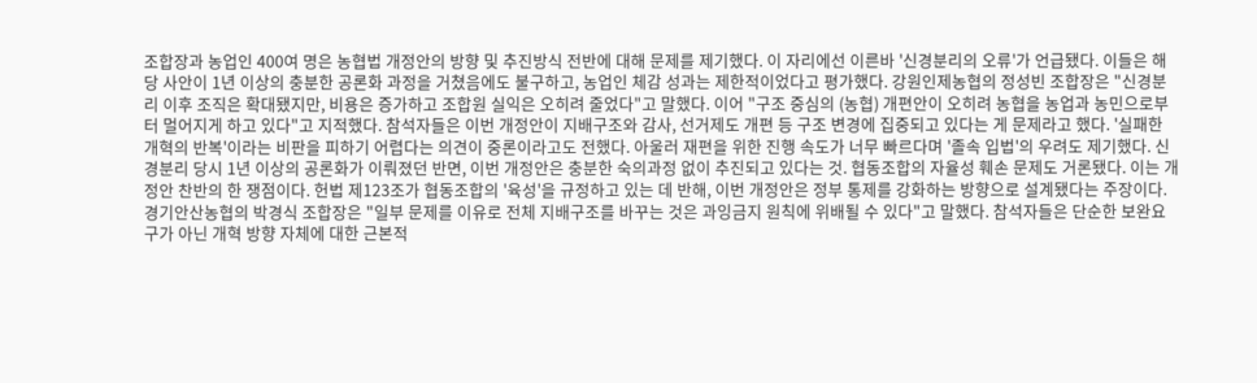조합장과 농업인 400여 명은 농협법 개정안의 방향 및 추진방식 전반에 대해 문제를 제기했다. 이 자리에선 이른바 '신경분리의 오류'가 언급됐다. 이들은 해당 사안이 1년 이상의 충분한 공론화 과정을 거쳤음에도 불구하고, 농업인 체감 성과는 제한적이었다고 평가했다. 강원인제농협의 정성빈 조합장은 "신경분리 이후 조직은 확대됐지만, 비용은 증가하고 조합원 실익은 오히려 줄었다"고 말했다. 이어 "구조 중심의 (농협) 개편안이 오히려 농협을 농업과 농민으로부터 멀어지게 하고 있다"고 지적했다. 참석자들은 이번 개정안이 지배구조와 감사, 선거제도 개편 등 구조 변경에 집중되고 있다는 게 문제라고 했다. '실패한 개혁의 반복'이라는 비판을 피하기 어렵다는 의견이 중론이라고도 전했다. 아울러 재편을 위한 진행 속도가 너무 빠르다며 '졸속 입법'의 우려도 제기했다. 신경분리 당시 1년 이상의 공론화가 이뤄졌던 반면, 이번 개정안은 충분한 숙의과정 없이 추진되고 있다는 것. 협동조합의 자율성 훼손 문제도 거론됐다. 이는 개정안 찬반의 한 쟁점이다. 헌법 제123조가 협동조합의 '육성'을 규정하고 있는 데 반해, 이번 개정안은 정부 통제를 강화하는 방향으로 설계됐다는 주장이다. 경기안산농협의 박경식 조합장은 "일부 문제를 이유로 전체 지배구조를 바꾸는 것은 과잉금지 원칙에 위배될 수 있다"고 말했다. 참석자들은 단순한 보완요구가 아닌 개혁 방향 자체에 대한 근본적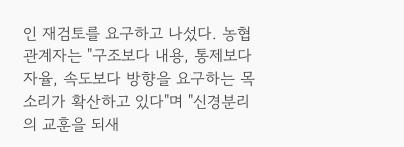인 재검토를 요구하고 나섰다. 농협 관계자는 "구조보다 내용, 통제보다 자율, 속도보다 방향을 요구하는 목소리가 확산하고 있다"며 "신경분리의 교훈을 되새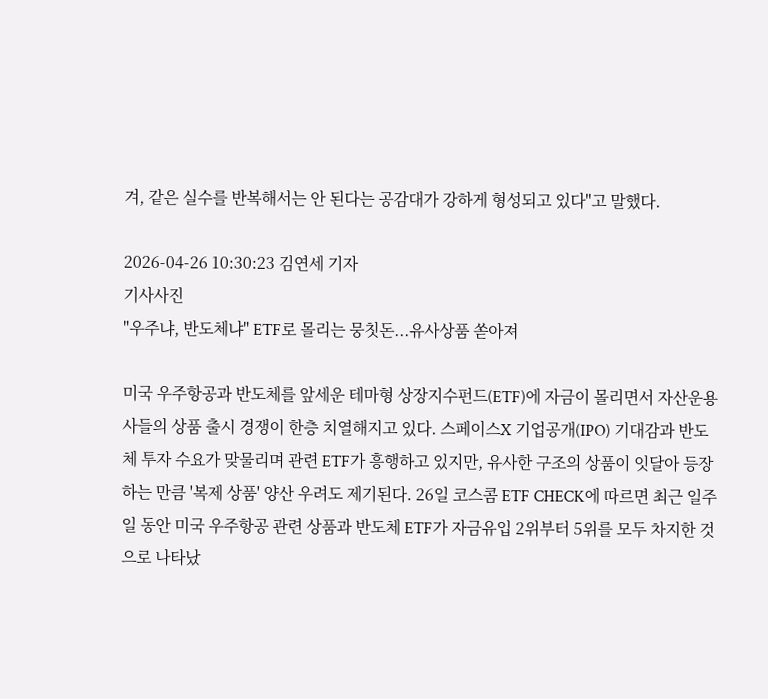겨, 같은 실수를 반복해서는 안 된다는 공감대가 강하게 형성되고 있다"고 말했다.

2026-04-26 10:30:23 김연세 기자
기사사진
"우주냐, 반도체냐" ETF로 몰리는 뭉칫돈...유사상품 쏟아져

미국 우주항공과 반도체를 앞세운 테마형 상장지수펀드(ETF)에 자금이 몰리면서 자산운용사들의 상품 출시 경쟁이 한층 치열해지고 있다. 스페이스X 기업공개(IPO) 기대감과 반도체 투자 수요가 맞물리며 관련 ETF가 흥행하고 있지만, 유사한 구조의 상품이 잇달아 등장하는 만큼 '복제 상품' 양산 우려도 제기된다. 26일 코스콤 ETF CHECK에 따르면 최근 일주일 동안 미국 우주항공 관련 상품과 반도체 ETF가 자금유입 2위부터 5위를 모두 차지한 것으로 나타났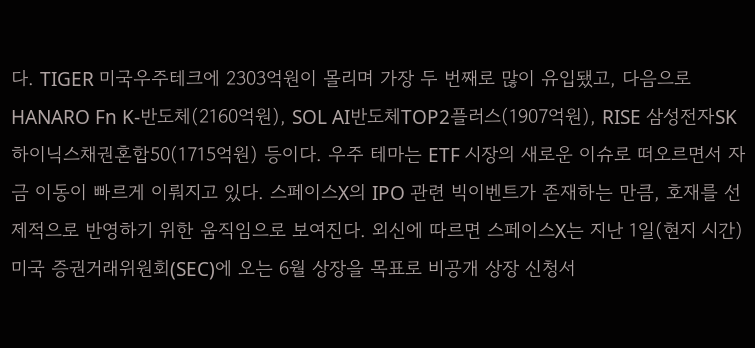다. TIGER 미국우주테크에 2303억원이 몰리며 가장 두 번째로 많이 유입됐고, 다음으로 HANARO Fn K-반도체(2160억원), SOL AI반도체TOP2플러스(1907억원), RISE 삼성전자SK하이닉스채권혼합50(1715억원) 등이다. 우주 테마는 ETF 시장의 새로운 이슈로 떠오르면서 자금 이동이 빠르게 이뤄지고 있다. 스페이스X의 IPO 관련 빅이벤트가 존재하는 만큼, 호재를 선제적으로 반영하기 위한 움직임으로 보여진다. 외신에 따르면 스페이스X는 지난 1일(현지 시간) 미국 증권거래위원회(SEC)에 오는 6월 상장을 목표로 비공개 상장 신청서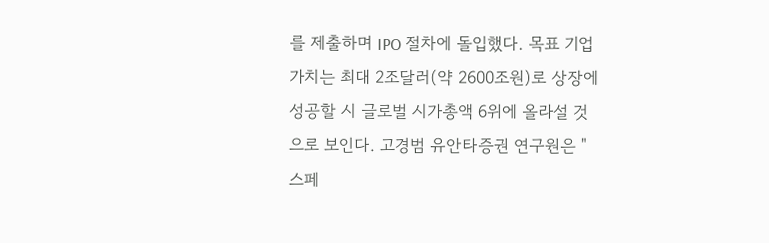를 제출하며 IPO 절차에 돌입했다. 목표 기업가치는 최대 2조달러(약 2600조원)로 상장에 성공할 시 글로벌 시가총액 6위에 올라설 것으로 보인다. 고경범 유안타증권 연구원은 "스페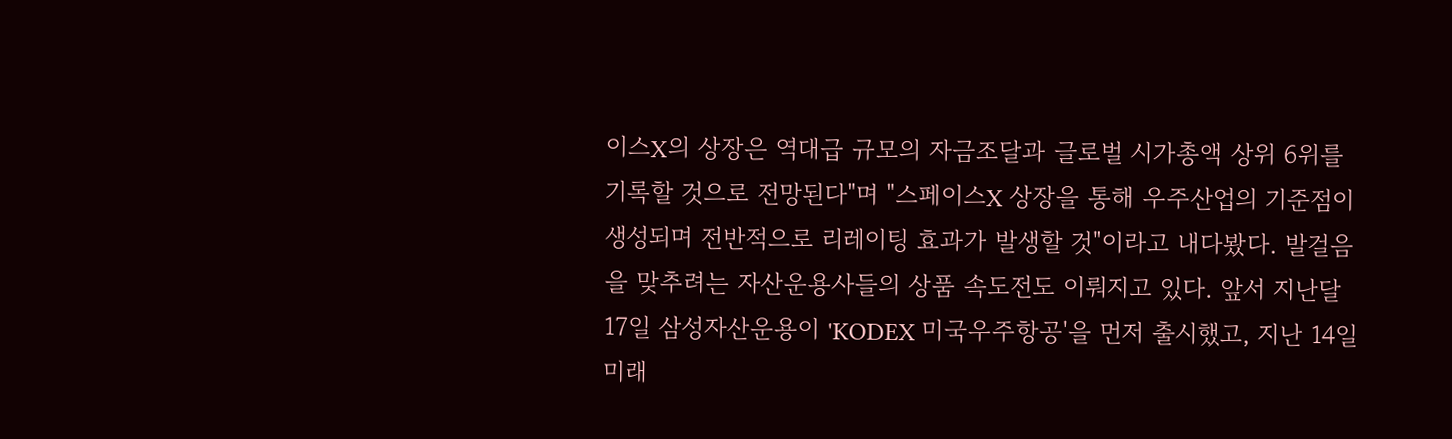이스X의 상장은 역대급 규모의 자금조달과 글로벌 시가총액 상위 6위를 기록할 것으로 전망된다"며 "스페이스X 상장을 통해 우주산업의 기준점이 생성되며 전반적으로 리레이팅 효과가 발생할 것"이라고 내다봤다. 발걸음을 맞추려는 자산운용사들의 상품 속도전도 이뤄지고 있다. 앞서 지난달 17일 삼성자산운용이 'KODEX 미국우주항공'을 먼저 출시했고, 지난 14일 미래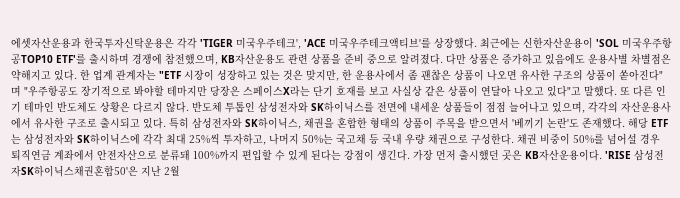에셋자산운용과 한국투자신탁운용은 각각 'TIGER 미국우주테크', 'ACE 미국우주테크액티브'를 상장했다. 최근에는 신한자산운용이 'SOL 미국우주항공TOP10 ETF'를 출시하며 경쟁에 참전했으며, KB자산운용도 관련 상품을 준비 중으로 알려졌다. 다만 상품은 증가하고 있음에도 운용사별 차별점은 약해지고 있다. 한 업계 관계자는 "ETF 시장이 성장하고 있는 것은 맞지만, 한 운용사에서 좀 괜찮은 상품이 나오면 유사한 구조의 상품이 쏟아진다"며 "우주항공도 장기적으로 봐야할 테마지만 당장은 스페이스X라는 단기 호재를 보고 사실상 같은 상품이 연달아 나오고 있다"고 말했다. 또 다른 인기 테마인 반도체도 상황은 다르지 않다. 반도체 투톱인 삼성전자와 SK하이닉스를 전면에 내세운 상품들이 점점 늘어나고 있으며, 각각의 자산운용사에서 유사한 구조로 출시되고 있다. 특히 삼성전자와 SK하이닉스, 채권을 혼합한 형태의 상품이 주목을 받으면서 '베끼기 논란'도 존재했다. 해당 ETF는 삼성전자와 SK하이닉스에 각각 최대 25%씩 투자하고, 나머지 50%는 국고채 등 국내 우량 채권으로 구성한다. 채권 비중이 50%를 넘어설 경우 퇴직연금 계좌에서 안전자산으로 분류돼 100%까지 편입할 수 있게 된다는 강점이 생긴다. 가장 먼저 출시했던 곳은 KB자산운용이다. 'RISE 삼성전자SK하이닉스채권혼합50'은 지난 2월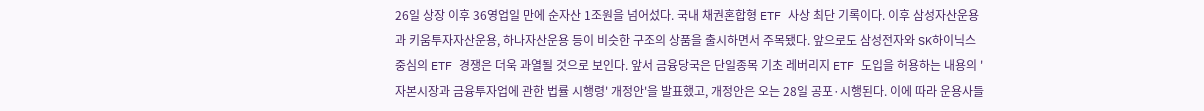26일 상장 이후 36영업일 만에 순자산 1조원을 넘어섰다. 국내 채권혼합형 ETF 사상 최단 기록이다. 이후 삼성자산운용과 키움투자자산운용, 하나자산운용 등이 비슷한 구조의 상품을 출시하면서 주목됐다. 앞으로도 삼성전자와 SK하이닉스 중심의 ETF 경쟁은 더욱 과열될 것으로 보인다. 앞서 금융당국은 단일종목 기초 레버리지 ETF 도입을 허용하는 내용의 '자본시장과 금융투자업에 관한 법률 시행령' 개정안'을 발표했고, 개정안은 오는 28일 공포·시행된다. 이에 따라 운용사들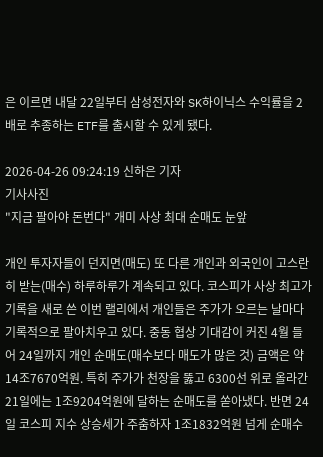은 이르면 내달 22일부터 삼성전자와 SK하이닉스 수익률을 2배로 추종하는 ETF를 출시할 수 있게 됐다.

2026-04-26 09:24:19 신하은 기자
기사사진
"지금 팔아야 돈번다" 개미 사상 최대 순매도 눈앞

개인 투자자들이 던지면(매도) 또 다른 개인과 외국인이 고스란히 받는(매수) 하루하루가 계속되고 있다. 코스피가 사상 최고가 기록을 새로 쓴 이번 랠리에서 개인들은 주가가 오르는 날마다 기록적으로 팔아치우고 있다. 중동 협상 기대감이 커진 4월 들어 24일까지 개인 순매도(매수보다 매도가 많은 것) 금액은 약 14조7670억원. 특히 주가가 천장을 뚫고 6300선 위로 올라간 21일에는 1조9204억원에 달하는 순매도를 쏟아냈다. 반면 24일 코스피 지수 상승세가 주춤하자 1조1832억원 넘게 순매수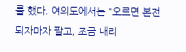를 했다. 여의도에서는 "오르면 본전 되자마자 팔고, 조금 내리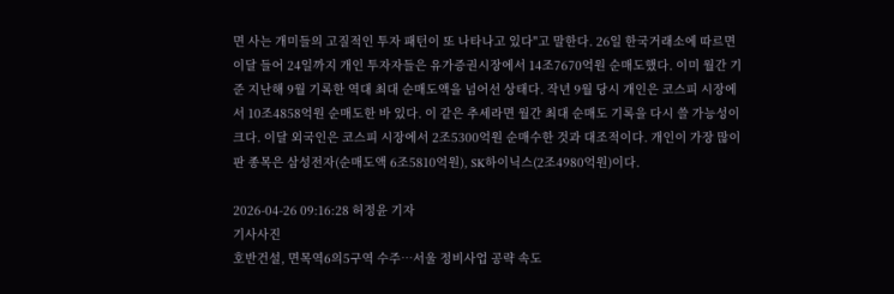면 사는 개미들의 고질적인 투자 패턴이 또 나타나고 있다"고 말한다. 26일 한국거래소에 따르면 이달 들어 24일까지 개인 투자자들은 유가증권시장에서 14조7670억원 순매도했다. 이미 월간 기준 지난해 9월 기록한 역대 최대 순매도액을 넘어선 상태다. 작년 9월 당시 개인은 코스피 시장에서 10조4858억원 순매도한 바 있다. 이 같은 추세라면 월간 최대 순매도 기록을 다시 쓸 가능성이 크다. 이달 외국인은 코스피 시장에서 2조5300억원 순매수한 것과 대조적이다. 개인이 가장 많이 판 종목은 삼성전자(순매도액 6조5810억원), SK하이닉스(2조4980억원)이다.

2026-04-26 09:16:28 허정윤 기자
기사사진
호반건설, 면목역6의5구역 수주…서울 정비사업 공략 속도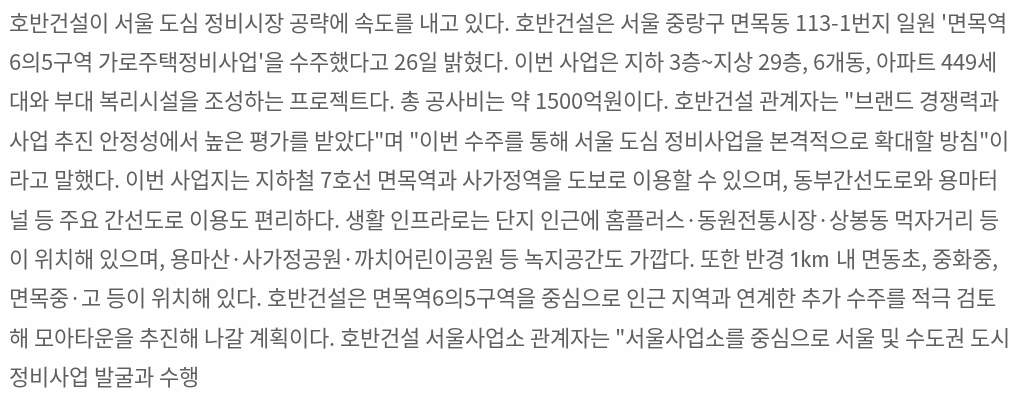호반건설이 서울 도심 정비시장 공략에 속도를 내고 있다. 호반건설은 서울 중랑구 면목동 113-1번지 일원 '면목역6의5구역 가로주택정비사업'을 수주했다고 26일 밝혔다. 이번 사업은 지하 3층~지상 29층, 6개동, 아파트 449세대와 부대 복리시설을 조성하는 프로젝트다. 총 공사비는 약 1500억원이다. 호반건설 관계자는 "브랜드 경쟁력과 사업 추진 안정성에서 높은 평가를 받았다"며 "이번 수주를 통해 서울 도심 정비사업을 본격적으로 확대할 방침"이라고 말했다. 이번 사업지는 지하철 7호선 면목역과 사가정역을 도보로 이용할 수 있으며, 동부간선도로와 용마터널 등 주요 간선도로 이용도 편리하다. 생활 인프라로는 단지 인근에 홈플러스·동원전통시장·상봉동 먹자거리 등이 위치해 있으며, 용마산·사가정공원·까치어린이공원 등 녹지공간도 가깝다. 또한 반경 1km 내 면동초, 중화중, 면목중·고 등이 위치해 있다. 호반건설은 면목역6의5구역을 중심으로 인근 지역과 연계한 추가 수주를 적극 검토해 모아타운을 추진해 나갈 계획이다. 호반건설 서울사업소 관계자는 "서울사업소를 중심으로 서울 및 수도권 도시정비사업 발굴과 수행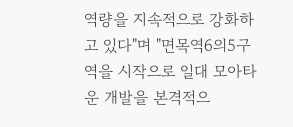역량을 지속적으로 강화하고 있다"며 "면목역6의5구역을 시작으로 일대 모아타운 개발을 본격적으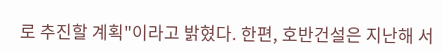로 추진할 계획"이라고 밝혔다. 한편, 호반건설은 지난해 서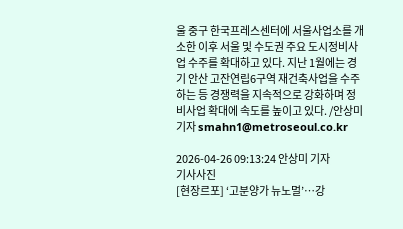울 중구 한국프레스센터에 서울사업소를 개소한 이후 서울 및 수도권 주요 도시정비사업 수주를 확대하고 있다. 지난 1월에는 경기 안산 고잔연립6구역 재건축사업을 수주하는 등 경쟁력을 지속적으로 강화하며 정비사업 확대에 속도를 높이고 있다. /안상미기자 smahn1@metroseoul.co.kr

2026-04-26 09:13:24 안상미 기자
기사사진
[현장르포] ‘고분양가 뉴노멀’…강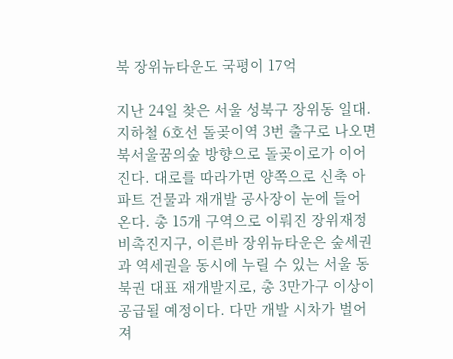북 장위뉴타운도 국평이 17억

지난 24일 찾은 서울 성북구 장위동 일대. 지하철 6호선 돌곶이역 3번 출구로 나오면 북서울꿈의숲 방향으로 돌곶이로가 이어진다. 대로를 따라가면 양쪽으로 신축 아파트 건물과 재개발 공사장이 눈에 들어 온다. 총 15개 구역으로 이뤄진 장위재정비촉진지구, 이른바 장위뉴타운은 숲세권과 역세권을 동시에 누릴 수 있는 서울 동북권 대표 재개발지로, 총 3만가구 이상이 공급될 예정이다. 다만 개발 시차가 벌어져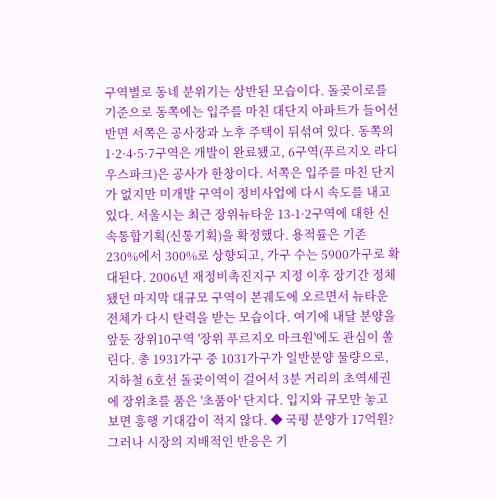구역별로 동네 분위기는 상반된 모습이다. 돌곶이로를 기준으로 동쪽에는 입주를 마친 대단지 아파트가 들어선 반면 서쪽은 공사장과 노후 주택이 뒤섞여 있다. 동쪽의 1·2·4·5·7구역은 개발이 완료됐고, 6구역(푸르지오 라디우스파크)은 공사가 한창이다. 서쪽은 입주를 마친 단지가 없지만 미개발 구역이 정비사업에 다시 속도를 내고 있다. 서울시는 최근 장위뉴타운 13-1·2구역에 대한 신속통합기획(신통기획)을 확정했다. 용적률은 기존 230%에서 300%로 상향되고, 가구 수는 5900가구로 확대된다. 2006년 재정비촉진지구 지정 이후 장기간 정체됐던 마지막 대규모 구역이 본궤도에 오르면서 뉴타운 전체가 다시 탄력을 받는 모습이다. 여기에 내달 분양을 앞둔 장위10구역 '장위 푸르지오 마크원'에도 관심이 쏠린다. 총 1931가구 중 1031가구가 일반분양 물량으로, 지하철 6호선 돌곶이역이 걸어서 3분 거리의 초역세권에 장위초를 품은 '초품아' 단지다. 입지와 규모만 놓고 보면 흥행 기대감이 적지 않다. ◆ 국평 분양가 17억원? 그러나 시장의 지배적인 반응은 기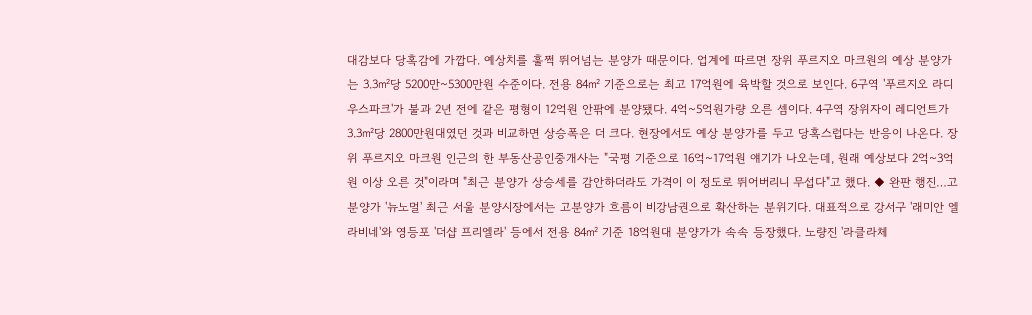대감보다 당혹감에 가깝다. 예상치를 훌쩍 뛰어넘는 분양가 때문이다. 업계에 따르면 장위 푸르지오 마크원의 예상 분양가는 3.3㎡당 5200만~5300만원 수준이다. 전용 84㎡ 기준으로는 최고 17억원에 육박할 것으로 보인다. 6구역 '푸르지오 라디우스파크'가 불과 2년 전에 같은 평형이 12억원 안팎에 분양됐다. 4억~5억원가량 오른 셈이다. 4구역 장위자이 레디언트가 3.3㎡당 2800만원대였던 것과 비교하면 상승폭은 더 크다. 현장에서도 예상 분양가를 두고 당혹스럽다는 반응이 나온다. 장위 푸르지오 마크원 인근의 한 부동산공인중개사는 "국평 기준으로 16억~17억원 얘기가 나오는데, 원래 예상보다 2억~3억원 이상 오른 것"이라며 "최근 분양가 상승세를 감안하더라도 가격이 이 정도로 뛰어버리니 무섭다"고 했다. ◆ 완판 행진…고분양가 '뉴노멀' 최근 서울 분양시장에서는 고분양가 흐름이 비강남권으로 확산하는 분위기다. 대표적으로 강서구 '래미안 엘라비네'와 영등포 '더샵 프리엘라' 등에서 전용 84㎡ 기준 18억원대 분양가가 속속 등장했다. 노량진 '라클라체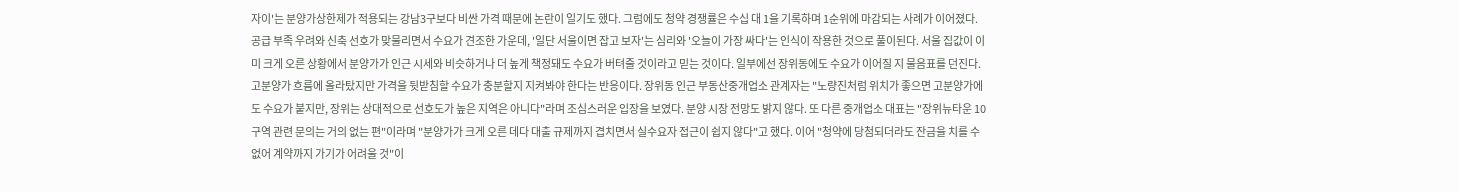자이'는 분양가상한제가 적용되는 강남3구보다 비싼 가격 때문에 논란이 일기도 했다. 그럼에도 청약 경쟁률은 수십 대 1을 기록하며 1순위에 마감되는 사례가 이어졌다. 공급 부족 우려와 신축 선호가 맞물리면서 수요가 견조한 가운데, '일단 서울이면 잡고 보자'는 심리와 '오늘이 가장 싸다'는 인식이 작용한 것으로 풀이된다. 서울 집값이 이미 크게 오른 상황에서 분양가가 인근 시세와 비슷하거나 더 높게 책정돼도 수요가 버텨줄 것이라고 믿는 것이다. 일부에선 장위동에도 수요가 이어질 지 물음표를 던진다. 고분양가 흐름에 올라탔지만 가격을 뒷받침할 수요가 충분할지 지켜봐야 한다는 반응이다. 장위동 인근 부동산중개업소 관계자는 "노량진처럼 위치가 좋으면 고분양가에도 수요가 붙지만, 장위는 상대적으로 선호도가 높은 지역은 아니다"라며 조심스러운 입장을 보였다. 분양 시장 전망도 밝지 않다. 또 다른 중개업소 대표는 "장위뉴타운 10구역 관련 문의는 거의 없는 편"이라며 "분양가가 크게 오른 데다 대출 규제까지 겹치면서 실수요자 접근이 쉽지 않다"고 했다. 이어 "청약에 당첨되더라도 잔금을 치를 수 없어 계약까지 가기가 어려울 것"이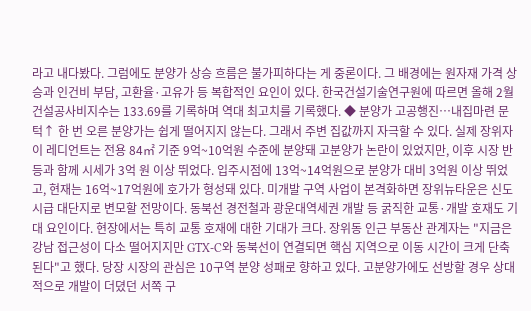라고 내다봤다. 그럼에도 분양가 상승 흐름은 불가피하다는 게 중론이다. 그 배경에는 원자재 가격 상승과 인건비 부담, 고환율·고유가 등 복합적인 요인이 있다. 한국건설기술연구원에 따르면 올해 2월 건설공사비지수는 133.69를 기록하며 역대 최고치를 기록했다. ◆ 분양가 고공행진…내집마련 문턱↑ 한 번 오른 분양가는 쉽게 떨어지지 않는다. 그래서 주변 집값까지 자극할 수 있다. 실제 장위자이 레디언트는 전용 84㎡ 기준 9억~10억원 수준에 분양돼 고분양가 논란이 있었지만, 이후 시장 반등과 함께 시세가 3억 원 이상 뛰었다. 입주시점에 13억~14억원으로 분양가 대비 3억원 이상 뛰었고, 현재는 16억~17억원에 호가가 형성돼 있다. 미개발 구역 사업이 본격화하면 장위뉴타운은 신도시급 대단지로 변모할 전망이다. 동북선 경전철과 광운대역세권 개발 등 굵직한 교통·개발 호재도 기대 요인이다. 현장에서는 특히 교통 호재에 대한 기대가 크다. 장위동 인근 부동산 관계자는 "지금은 강남 접근성이 다소 떨어지지만 GTX-C와 동북선이 연결되면 핵심 지역으로 이동 시간이 크게 단축된다"고 했다. 당장 시장의 관심은 10구역 분양 성패로 향하고 있다. 고분양가에도 선방할 경우 상대적으로 개발이 더뎠던 서쪽 구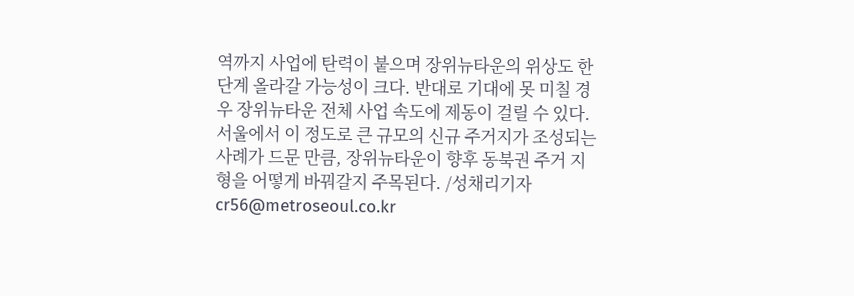역까지 사업에 탄력이 붙으며 장위뉴타운의 위상도 한 단계 올라갈 가능성이 크다. 반대로 기대에 못 미칠 경우 장위뉴타운 전체 사업 속도에 제동이 걸릴 수 있다. 서울에서 이 정도로 큰 규모의 신규 주거지가 조성되는 사례가 드문 만큼, 장위뉴타운이 향후 동북권 주거 지형을 어떻게 바꿔갈지 주목된다. /성채리기자 cr56@metroseoul.co.kr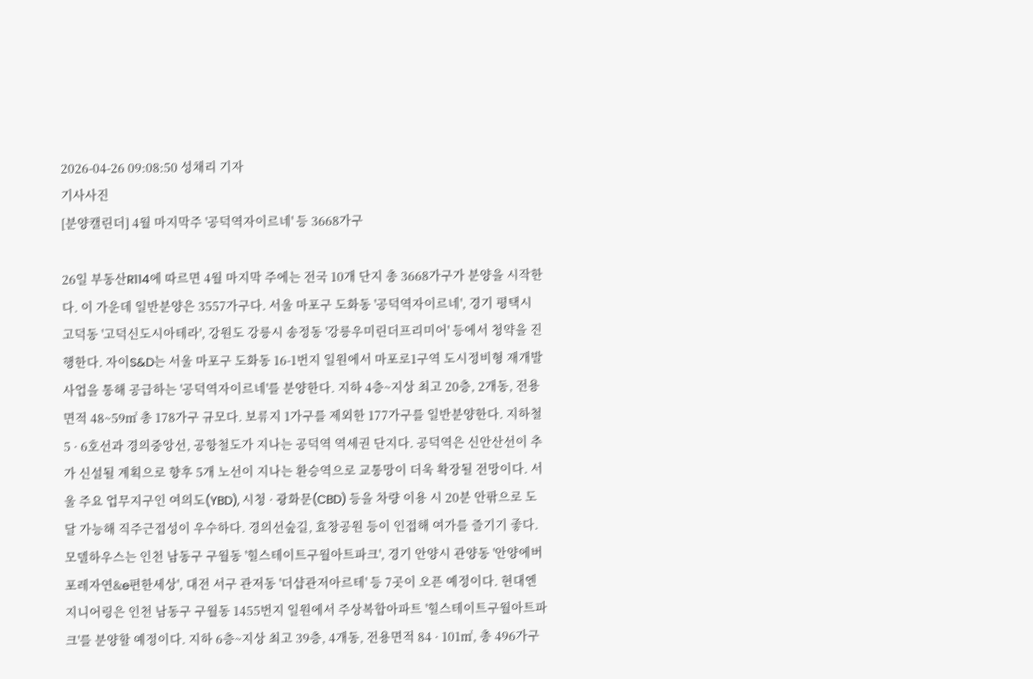2026-04-26 09:08:50 성채리 기자
기사사진
[분양캘린더] 4월 마지막주 '공덕역자이르네' 등 3668가구

26일 부동산R114에 따르면 4월 마지막 주에는 전국 10개 단지 총 3668가구가 분양을 시작한다. 이 가운데 일반분양은 3557가구다. 서울 마포구 도화동 '공덕역자이르네', 경기 평택시 고덕동 '고덕신도시아테라', 강원도 강릉시 송정동 '강릉우미린더프리미어' 등에서 청약을 진행한다. 자이S&D는 서울 마포구 도화동 16-1번지 일원에서 마포로1구역 도시정비형 재개발사업을 통해 공급하는 '공덕역자이르네'를 분양한다. 지하 4층~지상 최고 20층, 2개동, 전용면적 48~59㎡ 총 178가구 규모다. 보류지 1가구를 제외한 177가구를 일반분양한다. 지하철 5 · 6호선과 경의중앙선, 공항철도가 지나는 공덕역 역세권 단지다. 공덕역은 신안산선이 추가 신설될 계획으로 향후 5개 노선이 지나는 환승역으로 교통망이 더욱 확장될 전망이다. 서울 주요 업무지구인 여의도(YBD), 시청 · 광화문(CBD) 등을 차량 이용 시 20분 안팎으로 도달 가능해 직주근접성이 우수하다. 경의선숲길, 효창공원 등이 인접해 여가를 즐기기 좋다. 모델하우스는 인천 남동구 구월동 '힐스테이트구월아트파크', 경기 안양시 관양동 '안양에버포레자연&e편한세상', 대전 서구 관저동 '더샵관저아르테' 등 7곳이 오픈 예정이다. 현대엔지니어링은 인천 남동구 구월동 1455번지 일원에서 주상복합아파트 '힐스테이트구월아트파크'를 분양할 예정이다. 지하 6층~지상 최고 39층, 4개동, 전용면적 84 · 101㎡, 총 496가구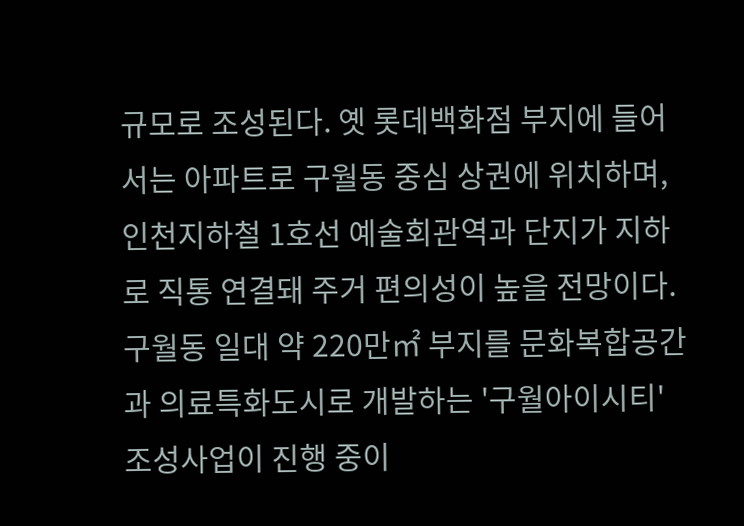규모로 조성된다. 옛 롯데백화점 부지에 들어서는 아파트로 구월동 중심 상권에 위치하며, 인천지하철 1호선 예술회관역과 단지가 지하로 직통 연결돼 주거 편의성이 높을 전망이다. 구월동 일대 약 220만㎡ 부지를 문화복합공간과 의료특화도시로 개발하는 '구월아이시티' 조성사업이 진행 중이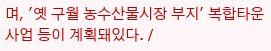며, '옛 구월 농수산물시장 부지' 복합타운 사업 등이 계획돼있다. /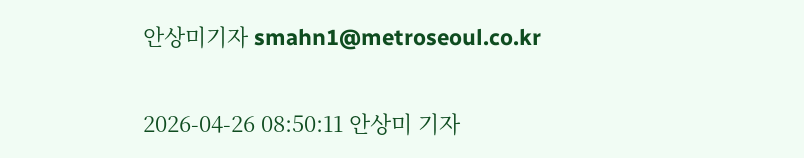안상미기자 smahn1@metroseoul.co.kr

2026-04-26 08:50:11 안상미 기자